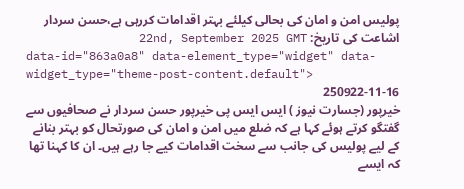پولیس امن و امان کی بحالی کیلئے بہتر اقدامات کررہی ہے،حسن سردار
اشاعت کی تاریخ: 22nd, September 2025 GMT
data-id="863a0a8" data-element_type="widget" data-widget_type="theme-post-content.default">
250922-11-16
خیرپور (جسارت نیوز ) ایس ایس پی خیرپور حسن سردار نے صحافیوں سے گفتگو کرتے ہوئے کہا ہے کہ ضلع میں امن و امان کی صورتحال کو بہتر بنانے کے لیے پولیس کی جانب سے سخت اقدامات کیے جا رہے ہیں۔ ان کا کہنا تھا کہ ایسے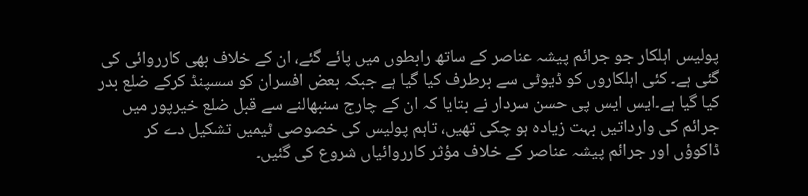پولیس اہلکار جو جرائم پیشہ عناصر کے ساتھ رابطوں میں پائے گئے، ان کے خلاف بھی کارروائی کی گئی ہے۔ کئی اہلکاروں کو ڈیوٹی سے برطرف کیا گیا ہے جبکہ بعض افسران کو سسپنڈ کرکے ضلع بدر کیا گیا ہے۔ایس ایس پی حسن سردار نے بتایا کہ ان کے چارج سنبھالنے سے قبل ضلع خیرپور میں جرائم کی وارداتیں بہت زیادہ ہو چکی تھیں، تاہم پولیس کی خصوصی ٹیمیں تشکیل دے کر ڈاکوؤں اور جرائم پیشہ عناصر کے خلاف مؤثر کارروائیاں شروع کی گئیں۔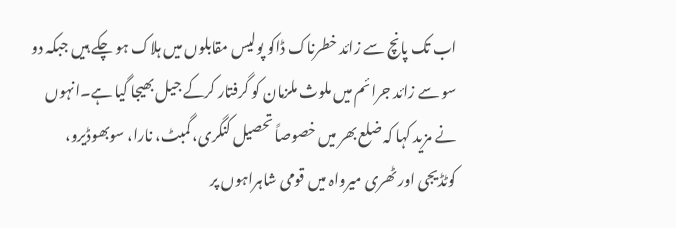اب تک پانچ سے زائد خطرناک ڈاکو پولیس مقابلوں میں ہلاک ہو چکے ہیں جبکہ دو سو سے زائد جرائم میں ملوث ملزمان کو گرفتار کرکے جیل بھیجا گیا ہے۔انہوں نے مزید کہا کہ ضلع بھر میں خصوصاً تحصیل کنگری، گمبٹ، نارا، سوبھوڈیرو، کوٹڈیجی اور ٹھری میرواہ میں قومی شاہراہوں پر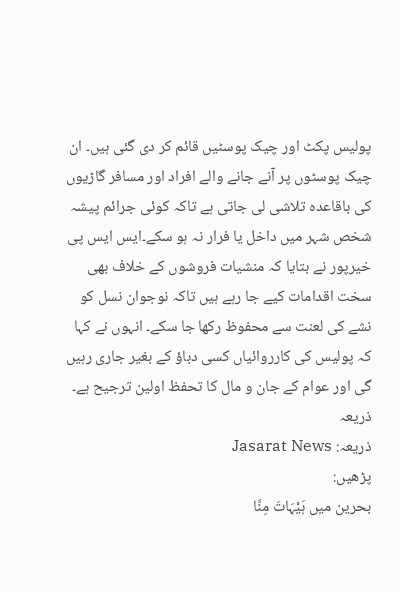پولیس پکٹ اور چیک پوسٹیں قائم کر دی گئی ہیں۔ ان چیک پوسٹوں پر آنے جانے والے افراد اور مسافر گاڑیوں کی باقاعدہ تلاشی لی جاتی ہے تاکہ کوئی جرائم پیشہ شخص شہر میں داخل یا فرار نہ ہو سکے۔ایس ایس پی خیرپور نے بتایا کہ منشیات فروشوں کے خلاف بھی سخت اقدامات کیے جا رہے ہیں تاکہ نوجوان نسل کو نشے کی لعنت سے محفوظ رکھا جا سکے۔ انہوں نے کہا کہ پولیس کی کارروائیاں کسی دباؤ کے بغیر جاری رہیں گی اور عوام کے جان و مال کا تحفظ اولین ترجیح ہے۔
ذریعہ
ذریعہ: Jasarat News
پڑھیں:
بحرین میں ہَیْہَاتَ مِنَّا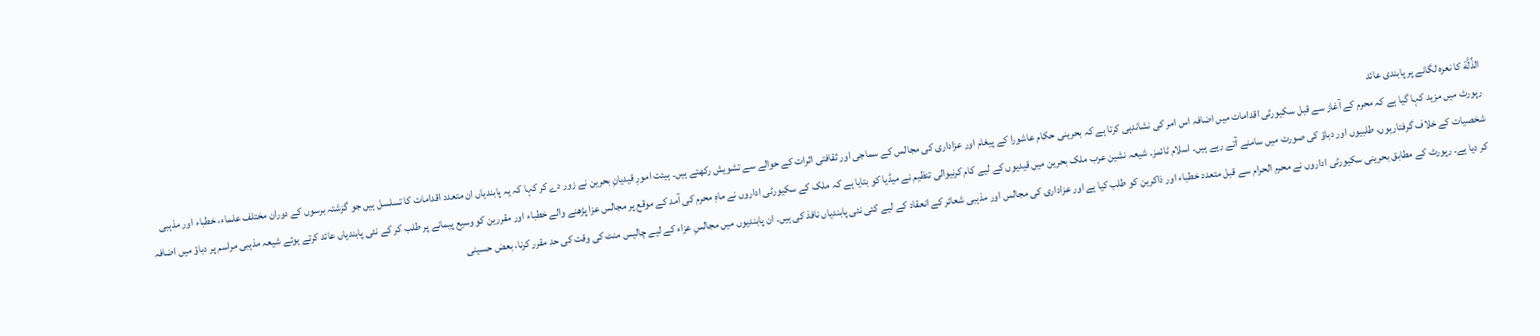الذِّلَّة کا نعرہ لگانے پر پابندی عائد
رپورٹ میں مزید کہا گیا ہے کہ محرم کے آغاز سے قبل سکیورٹی اقدامات میں اضافہ اس امر کی نشاندہی کرتا ہے کہ بحرینی حکام عاشورا کے پیغام اور عزاداری کی مجالس کے سماجی اور ثقافتی اثرات کے حوالے سے تشویش رکھتے ہیں۔ ہیئت امورِ قیدیانِ بحرین نے زور دے کر کہا کہ یہ پابندیاں ان متعدد اقدامات کا تسلسل ہیں جو گزشتہ برسوں کے دوران مختلف علماء، خطباء اور مذہبی شخصیات کے خلاف گرفتاریوں، طلبیوں اور دباؤ کی صورت میں سامنے آتے رہے ہیں۔ اسلام ٹائمز۔ شیعہ نشین عرب ملک بحرین میں قیدیوں کے لیے کام کرنیوالی تنظیم نے میڈیا کو بتایا ہے کہ ملک کے سکیورٹی اداروں نے ماہِ محرم کی آمد کے موقع پر مجالس عزا پڑھنے والے خطباء اور مقررین کو وسیع پیمانے پر طلب کر کے نئی پابندیاں عائد کرتے ہوئے شیعہ مذہبی مراسم پر دباؤ میں اضافہ کر دیا ہے۔ رپورٹ کے مطابق بحرینی سکیورٹی اداروں نے محرم الحرام سے قبل متعدد خطباء اور ذاکرین کو طلب کیا ہے اور عزاداری کی مجالس اور مذہبی شعائر کے انعقاد کے لیے کئی نئی پابندیاں نافذ کی ہیں۔ ان پابندیوں میں مجالسِ عزاء کے لیے چالیس منٹ کی وقت کی حد مقرر کرنا، بعض حسینی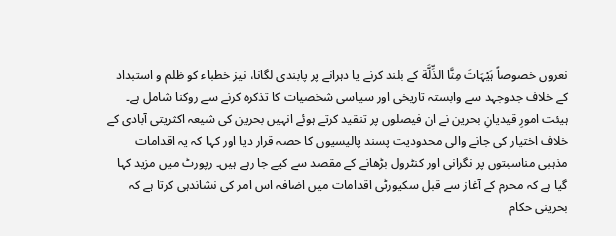نعروں خصوصاً ہَیْہَاتَ مِنَّا الذِّلَّة کے بلند کرنے یا دہرانے پر پابندی لگانا، نیز خطباء کو ظلم و استبداد کے خلاف جدوجہد سے وابستہ تاریخی اور سیاسی شخصیات کا تذکرہ کرنے سے روکنا شامل ہے۔
ہیئت امورِ قیدیانِ بحرین نے ان فیصلوں پر تنقید کرتے ہوئے انہیں بحرین کی شیعہ اکثریتی آبادی کے خلاف اختیار کی جانے والی محدودیت پسند پالیسیوں کا حصہ قرار دیا اور کہا کہ یہ اقدامات مذہبی مناسبتوں پر نگرانی اور کنٹرول بڑھانے کے مقصد سے کیے جا رہے ہیں۔ رپورٹ میں مزید کہا گیا ہے کہ محرم کے آغاز سے قبل سکیورٹی اقدامات میں اضافہ اس امر کی نشاندہی کرتا ہے کہ بحرینی حکام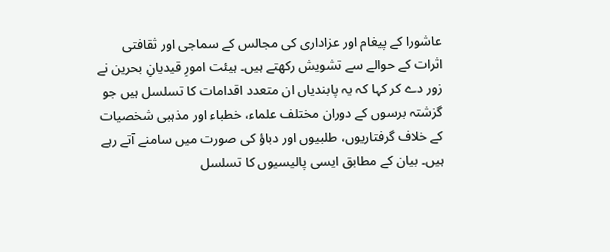عاشورا کے پیغام اور عزاداری کی مجالس کے سماجی اور ثقافتی اثرات کے حوالے سے تشویش رکھتے ہیں۔ ہیئت امورِ قیدیانِ بحرین نے زور دے کر کہا کہ یہ پابندیاں ان متعدد اقدامات کا تسلسل ہیں جو گزشتہ برسوں کے دوران مختلف علماء، خطباء اور مذہبی شخصیات کے خلاف گرفتاریوں، طلبیوں اور دباؤ کی صورت میں سامنے آتے رہے ہیں۔ بیان کے مطابق ایسی پالیسیوں کا تسلسل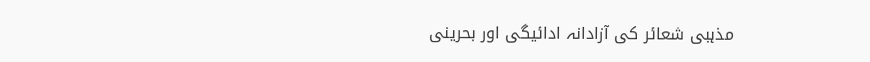مذہبی شعائر کی آزادانہ ادائیگی اور بحرینی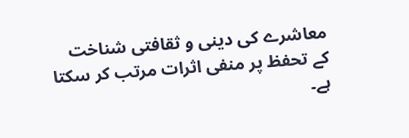معاشرے کی دینی و ثقافتی شناخت کے تحفظ پر منفی اثرات مرتب کر سکتا ہے۔